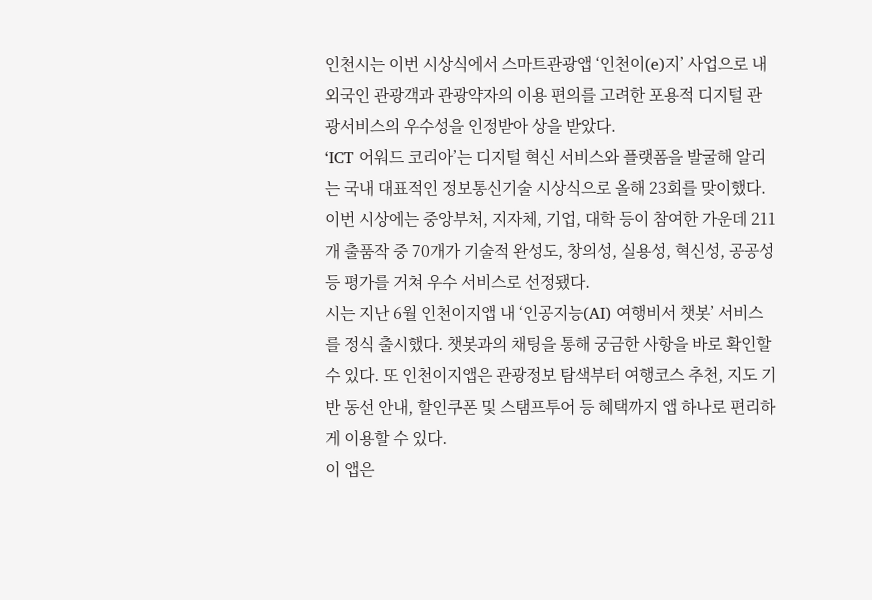인천시는 이번 시상식에서 스마트관광앱 ‘인천이(e)지’ 사업으로 내외국인 관광객과 관광약자의 이용 편의를 고려한 포용적 디지털 관광서비스의 우수성을 인정받아 상을 받았다.
‘ICT 어워드 코리아’는 디지털 혁신 서비스와 플랫폼을 발굴해 알리는 국내 대표적인 정보통신기술 시상식으로 올해 23회를 맞이했다.
이번 시상에는 중앙부처, 지자체, 기업, 대학 등이 참여한 가운데 211개 출품작 중 70개가 기술적 완성도, 창의성, 실용성, 혁신성, 공공성 등 평가를 거쳐 우수 서비스로 선정됐다.
시는 지난 6월 인천이지앱 내 ‘인공지능(AI) 여행비서 챗봇’ 서비스를 정식 출시했다. 챗봇과의 채팅을 통해 궁금한 사항을 바로 확인할 수 있다. 또 인천이지앱은 관광정보 탐색부터 여행코스 추천, 지도 기반 동선 안내, 할인쿠폰 및 스탬프투어 등 혜택까지 앱 하나로 편리하게 이용할 수 있다.
이 앱은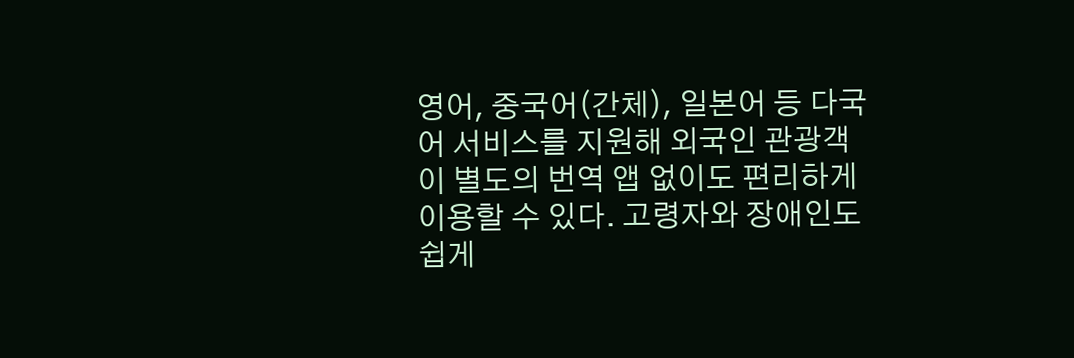영어, 중국어(간체), 일본어 등 다국어 서비스를 지원해 외국인 관광객이 별도의 번역 앱 없이도 편리하게 이용할 수 있다. 고령자와 장애인도 쉽게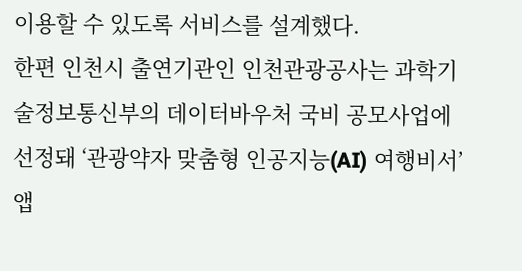이용할 수 있도록 서비스를 설계했다.
한편 인천시 출연기관인 인천관광공사는 과학기술정보통신부의 데이터바우처 국비 공모사업에 선정돼 ‘관광약자 맞춤형 인공지능(AI) 여행비서’ 앱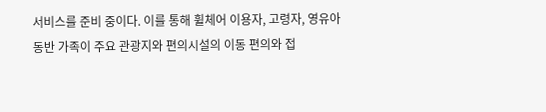서비스를 준비 중이다. 이를 통해 휠체어 이용자, 고령자, 영유아 동반 가족이 주요 관광지와 편의시설의 이동 편의와 접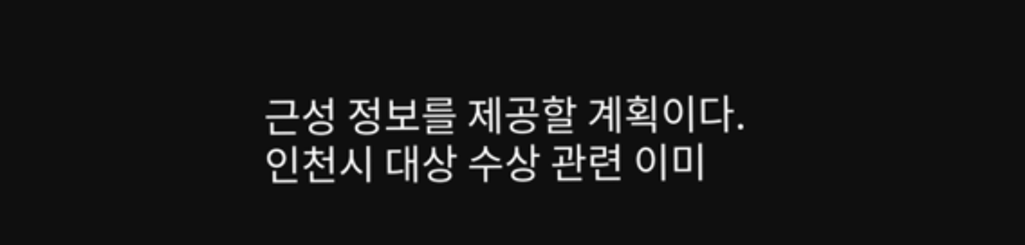근성 정보를 제공할 계획이다.
인천시 대상 수상 관련 이미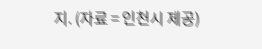지. (자료 = 인천시 제공)